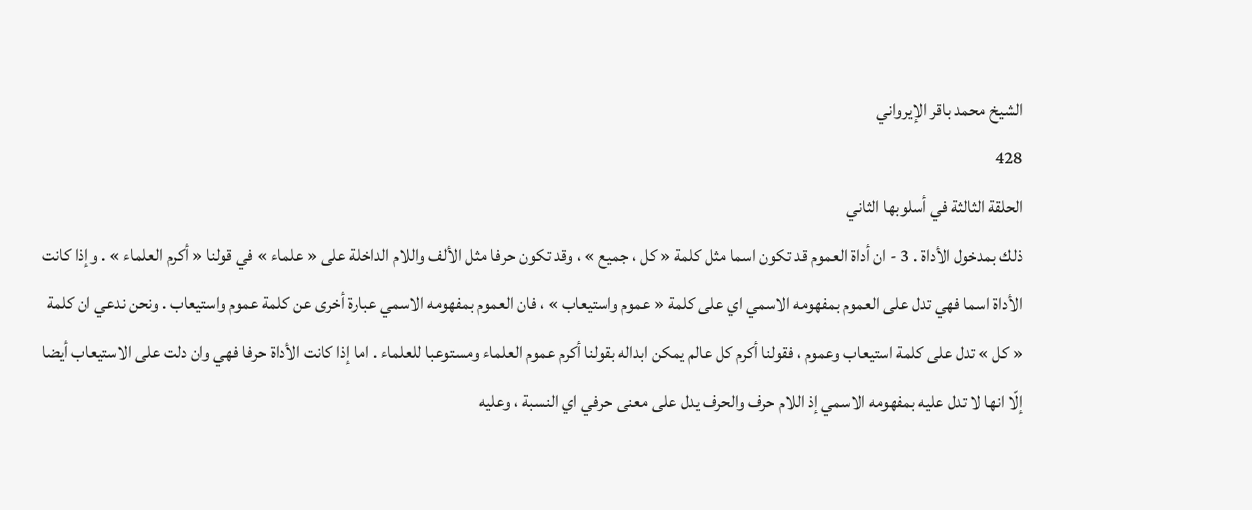الشيخ محمد باقر الإيرواني
428
الحلقة الثالثة في أسلوبها الثاني
ذلك بمدخول الأداة . 3 - ان أداة العموم قد تكون اسما مثل كلمة « كل ، جميع » ، وقد تكون حرفا مثل الألف واللام الداخلة على « علماء » في قولنا « أكرم العلماء » . وإذا كانت الأداة اسما فهي تدل على العموم بمفهومه الاسمي اي على كلمة « عموم واستيعاب » ، فان العموم بمفهومه الاسمي عبارة أخرى عن كلمة عموم واستيعاب . ونحن ندعي ان كلمة « كل » تدل على كلمة استيعاب وعموم ، فقولنا أكرم كل عالم يمكن ابداله بقولنا أكرم عموم العلماء ومستوعبا للعلماء . اما إذا كانت الأداة حرفا فهي وان دلت على الاستيعاب أيضا إلّا انها لا تدل عليه بمفهومه الاسمي إذ اللام حرف والحرف يدل على معنى حرفي اي النسبة ، وعليه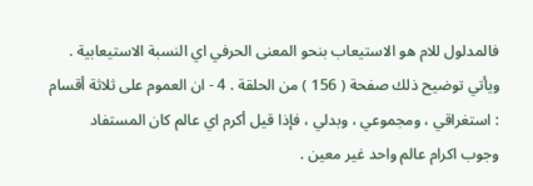فالمدلول للام هو الاستيعاب بنحو المعنى الحرفي اي النسبة الاستيعابية . ويأتي توضيح ذلك صفحة ( 156 ) من الحلقة . 4 - ان العموم على ثلاثة أقسام : استغراقي ، ومجموعي ، وبدلي ، فإذا قيل أكرم اي عالم كان المستفاد وجوب اكرام عالم واحد غير معين .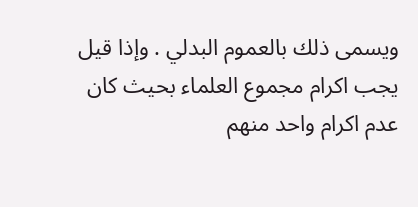ويسمى ذلك بالعموم البدلي . وإذا قيل يجب اكرام مجموع العلماء بحيث كان عدم اكرام واحد منهم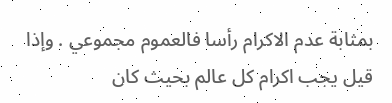بمثابة عدم الاكرام رأسا فالعموم مجموعي . وإذا قيل يجب اكرام كل عالم بحيث كان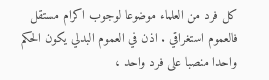كل فرد من العلماء موضوعا لوجوب اكرام مستقل فالعموم استغراقي . اذن في العموم البدلي يكون الحكم واحدا منصبا على فرد واحد ،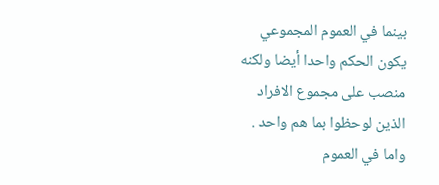بينما في العموم المجموعي يكون الحكم واحدا أيضا ولكنه منصب على مجموع الافراد الذين لوحظوا بما هم واحد . واما في العموم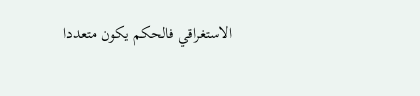الاستغراقي فالحكم يكون متعددا